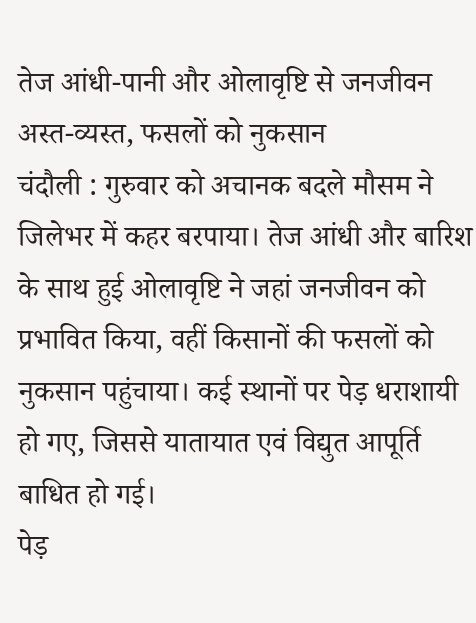तेज आंधी-पानी और ओलावृष्टि से जनजीवन अस्त-व्यस्त, फसलों को नुकसान
चंदौली : गुरुवार को अचानक बदले मौसम ने जिलेभर में कहर बरपाया। तेज आंधी और बारिश के साथ हुई ओलावृष्टि ने जहां जनजीवन को प्रभावित किया, वहीं किसानों की फसलों को नुकसान पहुंचाया। कई स्थानों पर पेड़ धराशायी हो गए, जिससे यातायात एवं विद्युत आपूर्ति बाधित हो गई।
पेड़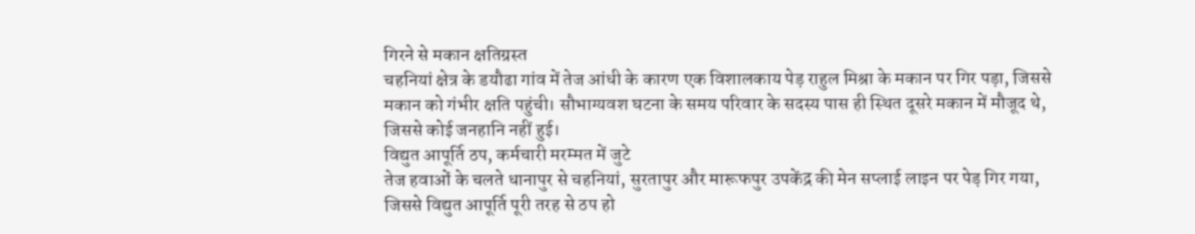गिरने से मकान क्षतिग्रस्त
चहनियां क्षेत्र के डयौढा गांव में तेज आंधी के कारण एक विशालकाय पेड़ राहुल मिश्रा के मकान पर गिर पड़ा, जिससे मकान को गंभीर क्षति पहुंची। सौभाग्यवश घटना के समय परिवार के सदस्य पास ही स्थित दूसरे मकान में मौजूद थे, जिससे कोई जनहानि नहीं हुई।
विद्युत आपूर्ति ठप, कर्मचारी मरम्मत में जुटे
तेज हवाओं के चलते धानापुर से चहनियां, सुरतापुर और मारूफपुर उपकेंद्र की मेन सप्लाई लाइन पर पेड़ गिर गया, जिससे विद्युत आपूर्ति पूरी तरह से ठप हो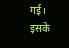गई। इसके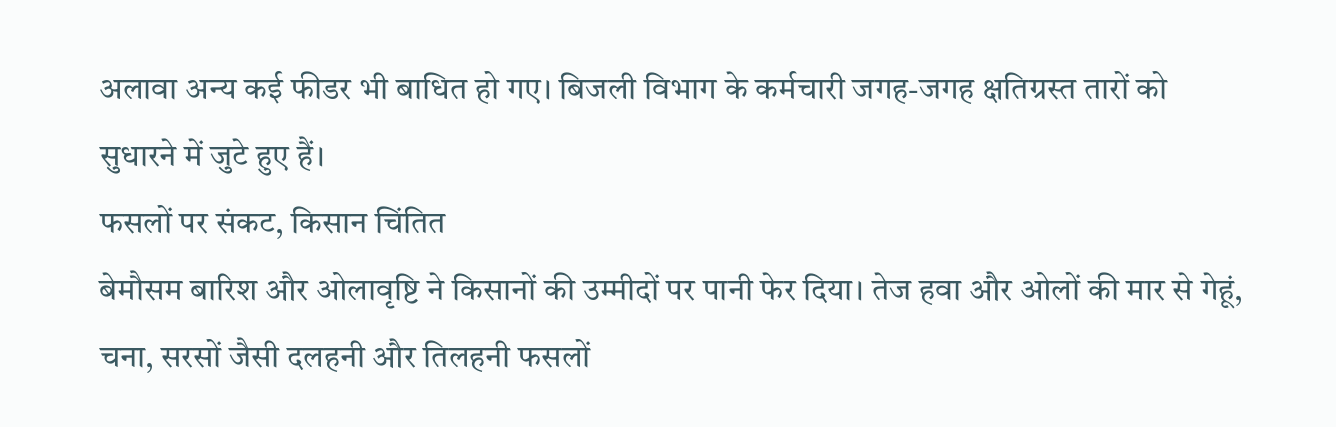अलावा अन्य कई फीडर भी बाधित हो गए। बिजली विभाग के कर्मचारी जगह-जगह क्षतिग्रस्त तारों को सुधारने में जुटे हुए हैं।
फसलों पर संकट, किसान चिंतित
बेमौसम बारिश और ओलावृष्टि ने किसानों की उम्मीदों पर पानी फेर दिया। तेज हवा और ओलों की मार से गेहूं, चना, सरसों जैसी दलहनी और तिलहनी फसलों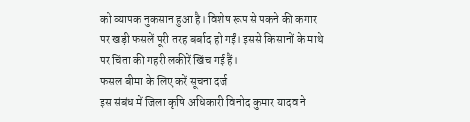को व्यापक नुकसान हुआ है। विशेष रूप से पकने की कगार पर खड़ी फसलें पूरी तरह बर्बाद हो गईं। इससे किसानों के माथे पर चिंता की गहरी लकीरें खिंच गई हैं।
फसल बीमा के लिए करें सूचना दर्ज
इस संबंध में जिला कृषि अधिकारी विनोद कुमार यादव ने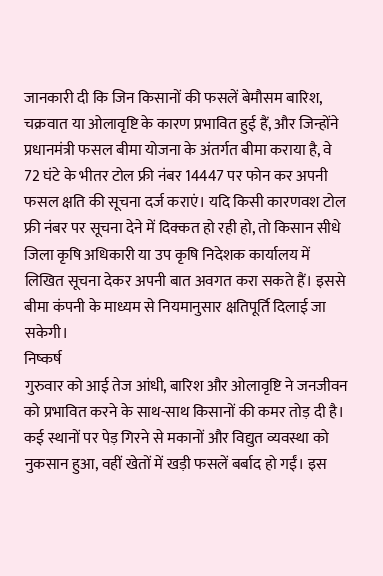जानकारी दी कि जिन किसानों की फसलें बेमौसम बारिश, चक्रवात या ओलावृष्टि के कारण प्रभावित हुई हैं, और जिन्होंने प्रधानमंत्री फसल बीमा योजना के अंतर्गत बीमा कराया है, वे 72 घंटे के भीतर टोल फ्री नंबर 14447 पर फोन कर अपनी फसल क्षति की सूचना दर्ज कराएं। यदि किसी कारणवश टोल फ्री नंबर पर सूचना देने में दिक्कत हो रही हो, तो किसान सीधे जिला कृषि अधिकारी या उप कृषि निदेशक कार्यालय में लिखित सूचना देकर अपनी बात अवगत करा सकते हैं। इससे बीमा कंपनी के माध्यम से नियमानुसार क्षतिपूर्ति दिलाई जा सकेगी।
निष्कर्ष
गुरुवार को आई तेज आंधी, बारिश और ओलावृष्टि ने जनजीवन को प्रभावित करने के साथ-साथ किसानों की कमर तोड़ दी है। कई स्थानों पर पेड़ गिरने से मकानों और विद्युत व्यवस्था को नुकसान हुआ, वहीं खेतों में खड़ी फसलें बर्बाद हो गईं। इस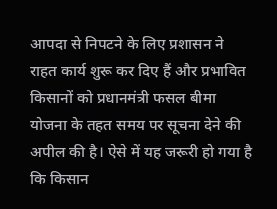आपदा से निपटने के लिए प्रशासन ने राहत कार्य शुरू कर दिए हैं और प्रभावित किसानों को प्रधानमंत्री फसल बीमा योजना के तहत समय पर सूचना देने की अपील की है। ऐसे में यह जरूरी हो गया है कि किसान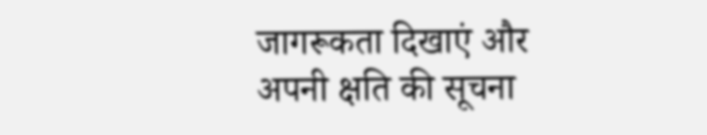जागरूकता दिखाएं और अपनी क्षति की सूचना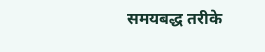समयबद्ध तरीके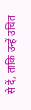से दें, ताकि उन्हें उचित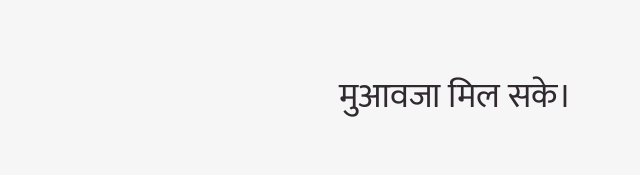मुआवजा मिल सके।